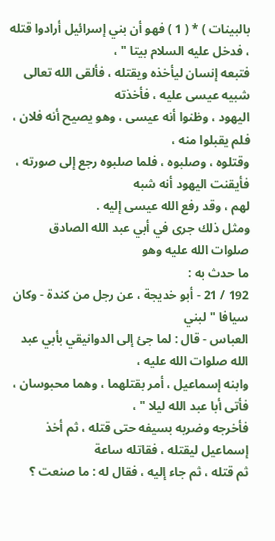بالبينات ) * ( 1 ) فهو أن بني إسرائيل أرادوا قتله ، فدخل عليه السلام بيتا " ،
فتبعه إنسان ليأخذه ويقتله ، فألقى الله تعالى شبيه عيسى عليه ، فأخذته
اليهود ، وظنوا أنه عيسى ، وهو يصيح أنه فلان ، فلم يقبلوا منه ،
وقتلوه ، وصلبوه ، فلما صلبوه رجع إلى صورته ، فأيقنت اليهود أنه شبه
لهم ، وقد رفع الله عيسى إليه .
ومثل ذلك جرى في أبي عبد الله الصادق صلوات الله عليه وهو
ما حدث به :
192 / 21 - أبو خديجة ، عن رجل من كندة - وكان سيافا " لبني
العباس - قال : لما جئ إلى الدوانيقي بأبي عبد الله صلوات الله عليه ،
وابنه إسماعيل ، أمر بقتلهما ، وهما محبوسان ، فأتى أبا عبد الله ليلا " ،
فأخرجه وضربه بسيفه حتى قتله ، ثم أخذ إسماعيل ليقتله ، فقاتله ساعة
ثم قتله ، ثم جاء إليه ، فقال له : ما صنعت ؟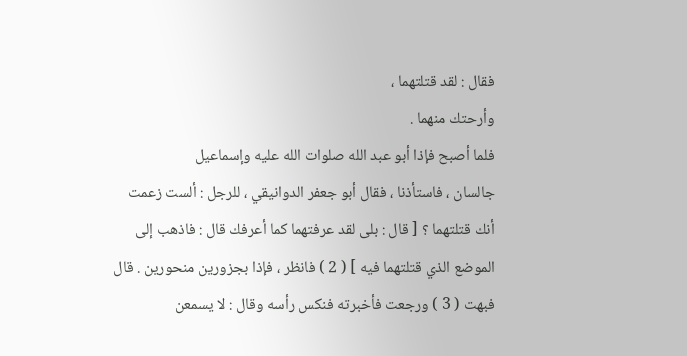فقال : لقد قتلتهما ،
وأرحتك منهما .
فلما أصبح فإذا أبو عبد الله صلوات الله عليه وإسماعيل
جالسان ، فاستأذنا ، فقال أبو جعفر الدوانيقي ، للرجل : ألست زعمت
أنك قتلتهما ؟ [ قال : بلى لقد عرفتهما كما أعرفك قال : فاذهب إلى
الموضع الذي قتلتهما فيه ] ( 2 ) فانظر ، فإذا بجزورين منحورين . قال
فبهت ( 3 ) ورجعت فأخبرته فنكس رأسه وقال : لا يسمعن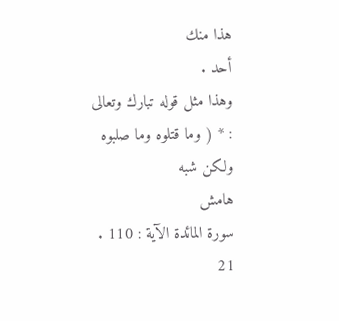هذا منك
أحد .
وهذا مثل قوله تبارك وتعالى : * ( وما قتلوه وما صلبوه ولكن شبه
هامش
سورة المائدة الآية : 110 .
21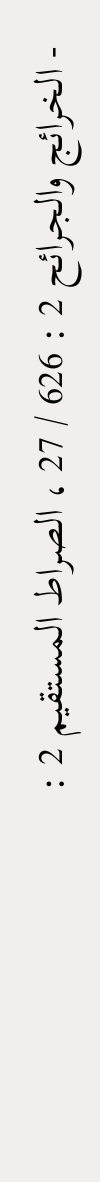- الخرائج والجرائح 2 : 626 / 27 ، الصراط المستقيم 2 :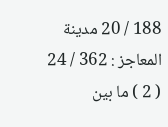188 / 20 مدينة
المعاجز : 362 / 24
( 2 ) ما بين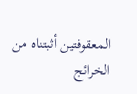المعقوفتين أثبتناه من الخرائج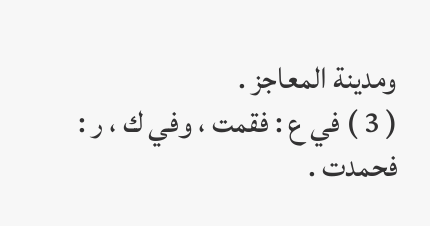ومدينة المعاجز .
( 3 ) في ع : فقمت ، وفي ك ، ر : فحمدت .